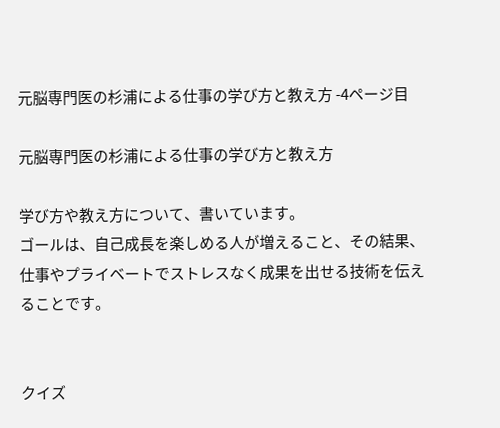元脳専門医の杉浦による仕事の学び方と教え方 -4ページ目

元脳専門医の杉浦による仕事の学び方と教え方

学び方や教え方について、書いています。
ゴールは、自己成長を楽しめる人が増えること、その結果、仕事やプライベートでストレスなく成果を出せる技術を伝えることです。


クイズ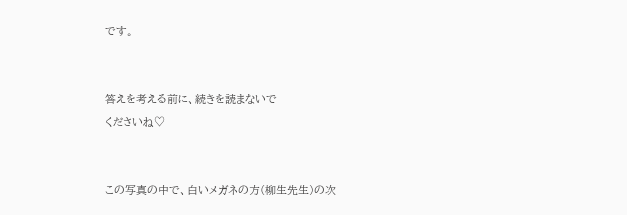です。


答えを考える前に、続きを読まないで
くださいね♡


この写真の中で、白いメガネの方(柳生先生)の次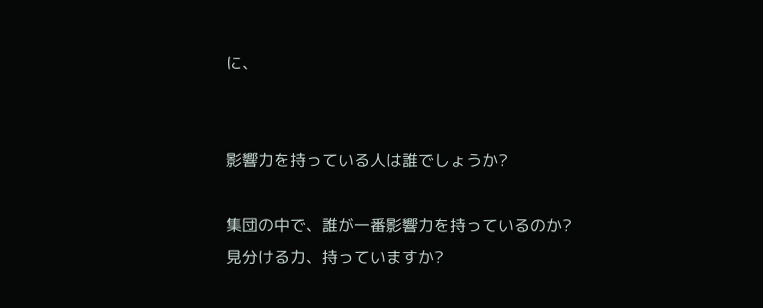に、


影響力を持っている人は誰でしょうか?

集団の中で、誰が一番影響力を持っているのか?
見分ける力、持っていますか?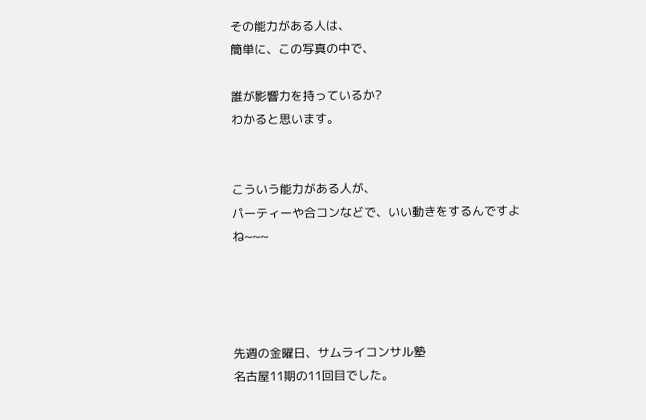その能力がある人は、
簡単に、この写真の中で、

誰が影響力を持っているか?
わかると思います。


こういう能力がある人が、
パーティーや合コンなどで、いい動きをするんですよね~~~




先週の金曜日、サムライコンサル塾
名古屋11期の11回目でした。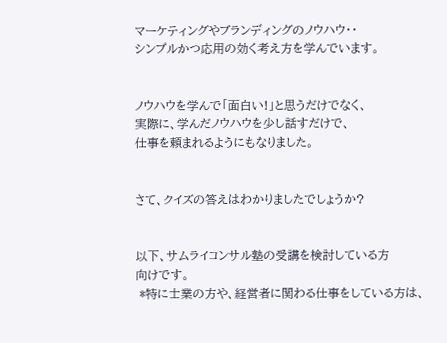マーケティングやブランディングのノウハウ・・
シンプルかつ応用の効く考え方を学んでいます。


ノウハウを学んで「面白い!」と思うだけでなく、
実際に、学んだノウハウを少し話すだけで、
仕事を頼まれるようにもなりました。


さて、クイズの答えはわかりましたでしょうか?


以下、サムライコンサル塾の受講を検討している方
向けです。
 *特に士業の方や、経営者に関わる仕事をしている方は、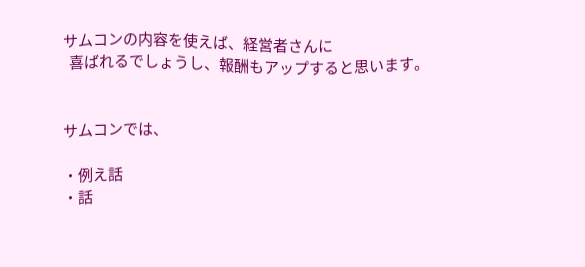サムコンの内容を使えば、経営者さんに
  喜ばれるでしょうし、報酬もアップすると思います。


サムコンでは、

・例え話
・話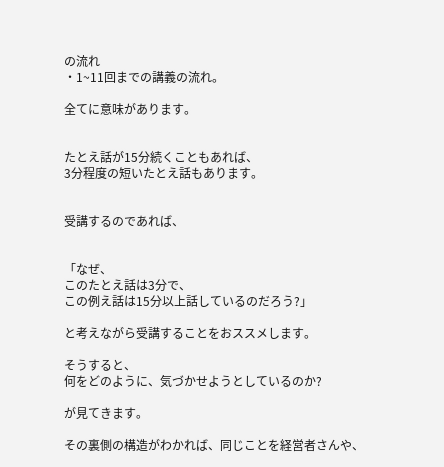の流れ
・1~11回までの講義の流れ。

全てに意味があります。


たとえ話が15分続くこともあれば、
3分程度の短いたとえ話もあります。


受講するのであれば、


「なぜ、
このたとえ話は3分で、
この例え話は15分以上話しているのだろう?」

と考えながら受講することをおススメします。

そうすると、
何をどのように、気づかせようとしているのか?

が見てきます。

その裏側の構造がわかれば、同じことを経営者さんや、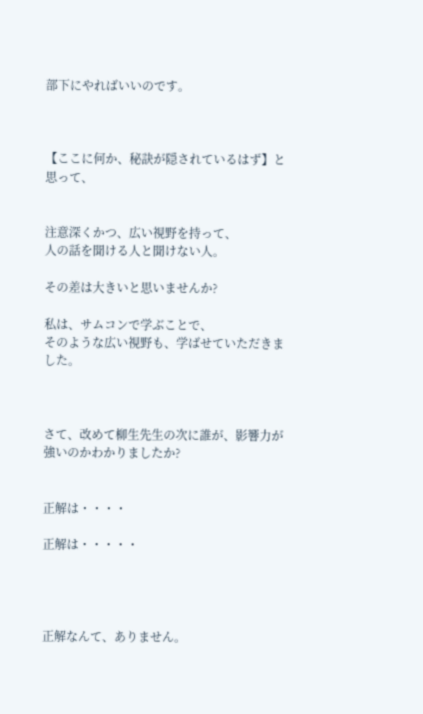部下にやればいいのです。



【ここに何か、秘訣が隠されているはず】と思って、


注意深くかつ、広い視野を持って、
人の話を聞ける人と聞けない人。

その差は大きいと思いませんか?

私は、サムコンで学ぶことで、
そのような広い視野も、学ばせていただきました。



さて、改めて柳生先生の次に誰が、影響力が強いのかわかりましたか?


正解は・・・・

正解は・・・・・




正解なんて、ありません。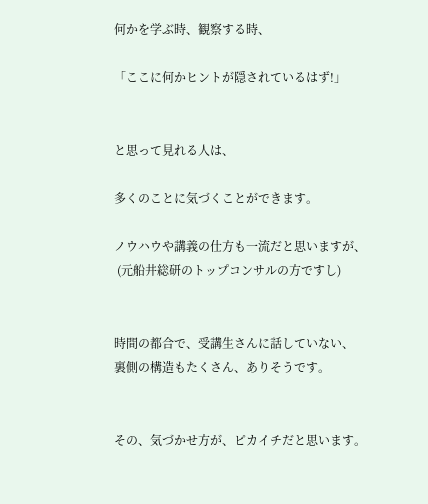何かを学ぶ時、観察する時、

「ここに何かヒントが隠されているはず!」


と思って見れる人は、

多くのことに気づくことができます。

ノウハウや講義の仕方も一流だと思いますが、
 (元船井総研のトップコンサルの方ですし)


時間の都合で、受講生さんに話していない、
裏側の構造もたくさん、ありそうです。


その、気づかせ方が、ピカイチだと思います。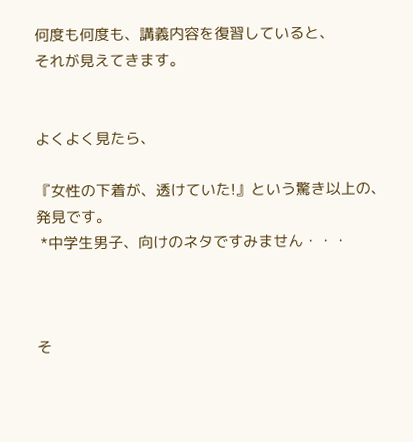何度も何度も、講義内容を復習していると、
それが見えてきます。


よくよく見たら、

『女性の下着が、透けていた!』という驚き以上の、
発見です。
 *中学生男子、向けのネタですみません・・・



そ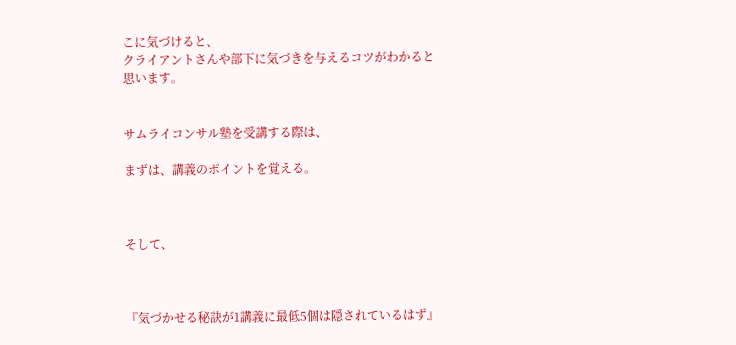こに気づけると、
クライアントさんや部下に気づきを与えるコツがわかると
思います。


サムライコンサル塾を受講する際は、

まずは、講義のポイントを覚える。



そして、



『気づかせる秘訣が1講義に最低5個は隠されているはず』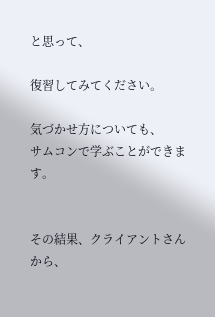と思って、

復習してみてください。

気づかせ方についても、
サムコンで学ぶことができます。


その結果、クライアントさんから、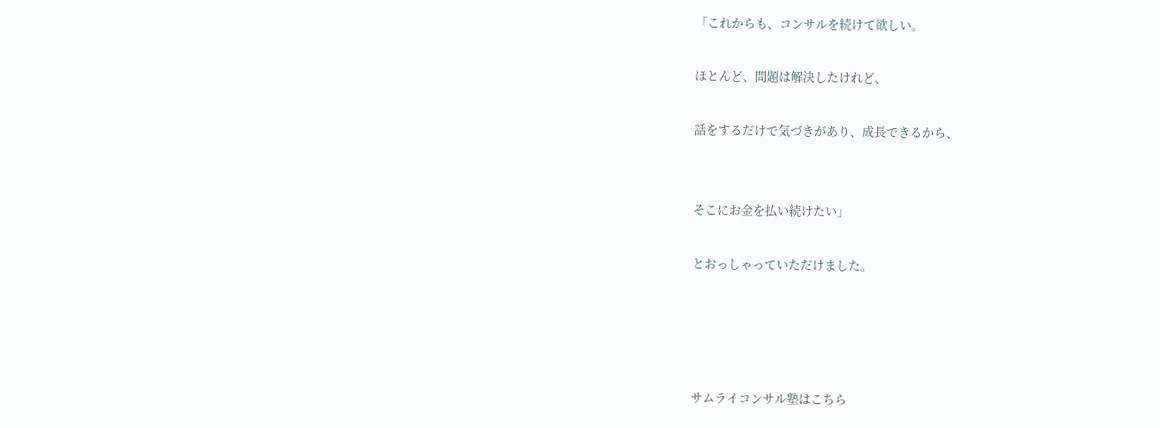「これからも、コンサルを続けて欲しい。

ほとんど、問題は解決したけれど、

話をするだけで気づきがあり、成長できるから、


そこにお金を払い続けたい」

とおっしゃっていただけました。




サムライコンサル塾はこちら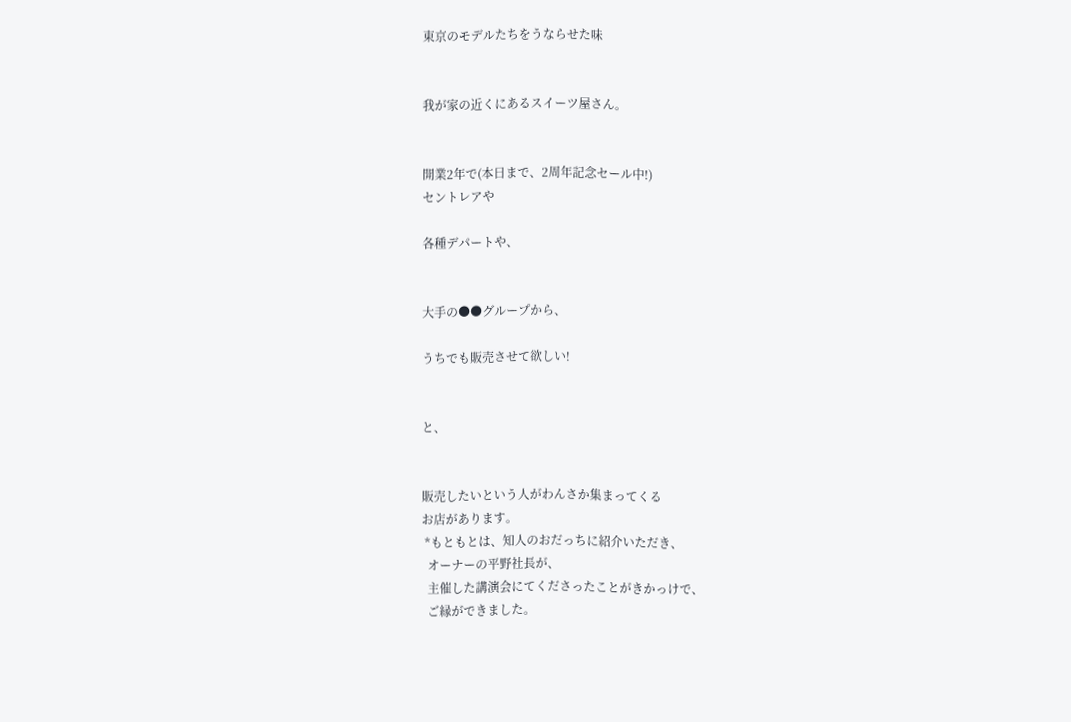東京のモデルたちをうならせた味


我が家の近くにあるスイーツ屋さん。


開業2年で(本日まで、2周年記念セール中!)
セントレアや

各種デパートや、


大手の●●グループから、

うちでも販売させて欲しい!


と、


販売したいという人がわんさか集まってくる
お店があります。
 *もともとは、知人のおだっちに紹介いただき、
  オーナーの平野社長が、
  主催した講演会にてくださったことがきかっけで、
  ご縁ができました。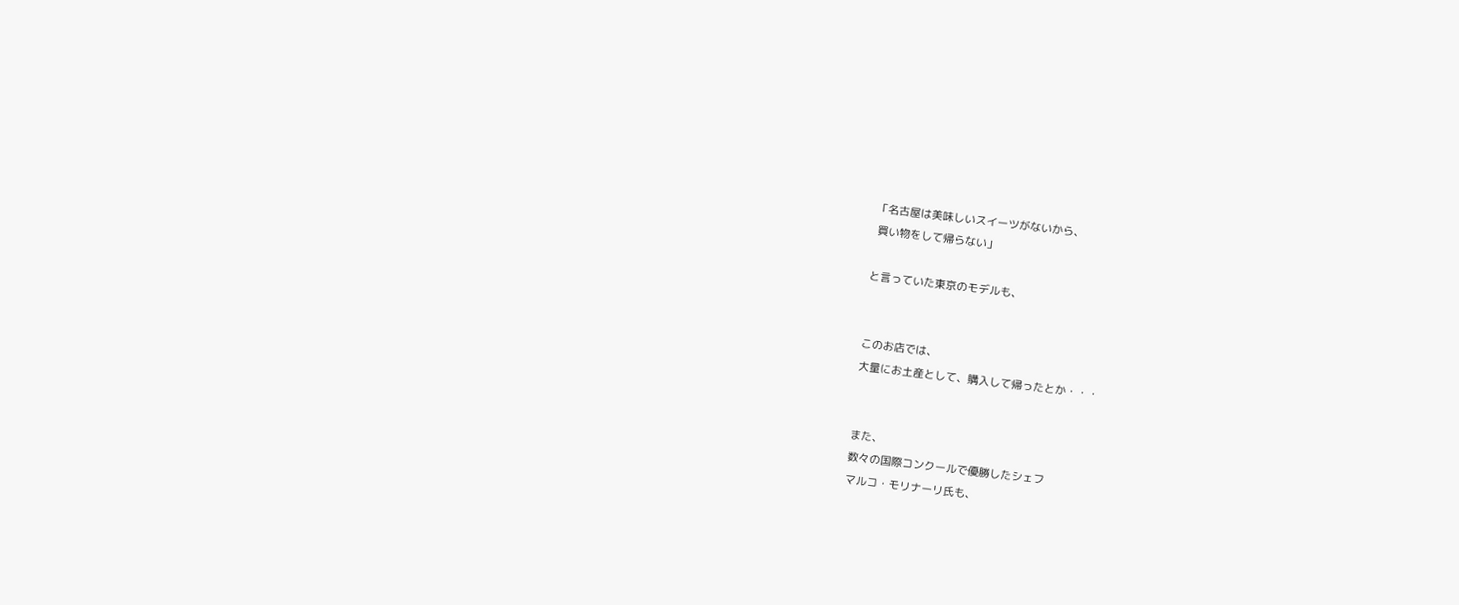「名古屋は美味しいスイーツがないから、
 買い物をして帰らない」

と言っていた東京のモデルも、


このお店では、
大量にお土産として、購入して帰ったとか・・・


また、
数々の国際コンクールで優勝したシェフ
マルコ・モリナーリ氏も、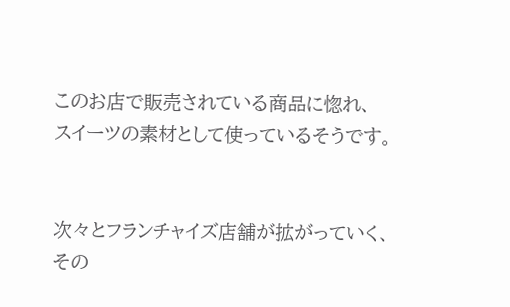このお店で販売されている商品に惚れ、
スイーツの素材として使っているそうです。


次々とフランチャイズ店舗が拡がっていく、
その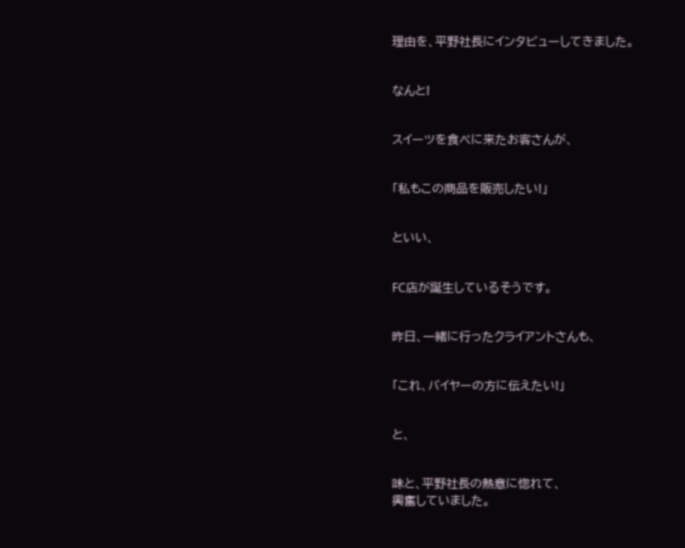理由を、平野社長にインタビューしてきました。


なんと!


スイーツを食べに来たお客さんが、


「私もこの商品を販売したい!」


といい、


FC店が誕生しているそうです。


昨日、一緒に行ったクライアントさんも、


「これ、バイヤーの方に伝えたい!」


と、


味と、平野社長の熱意に惚れて、
興奮していました。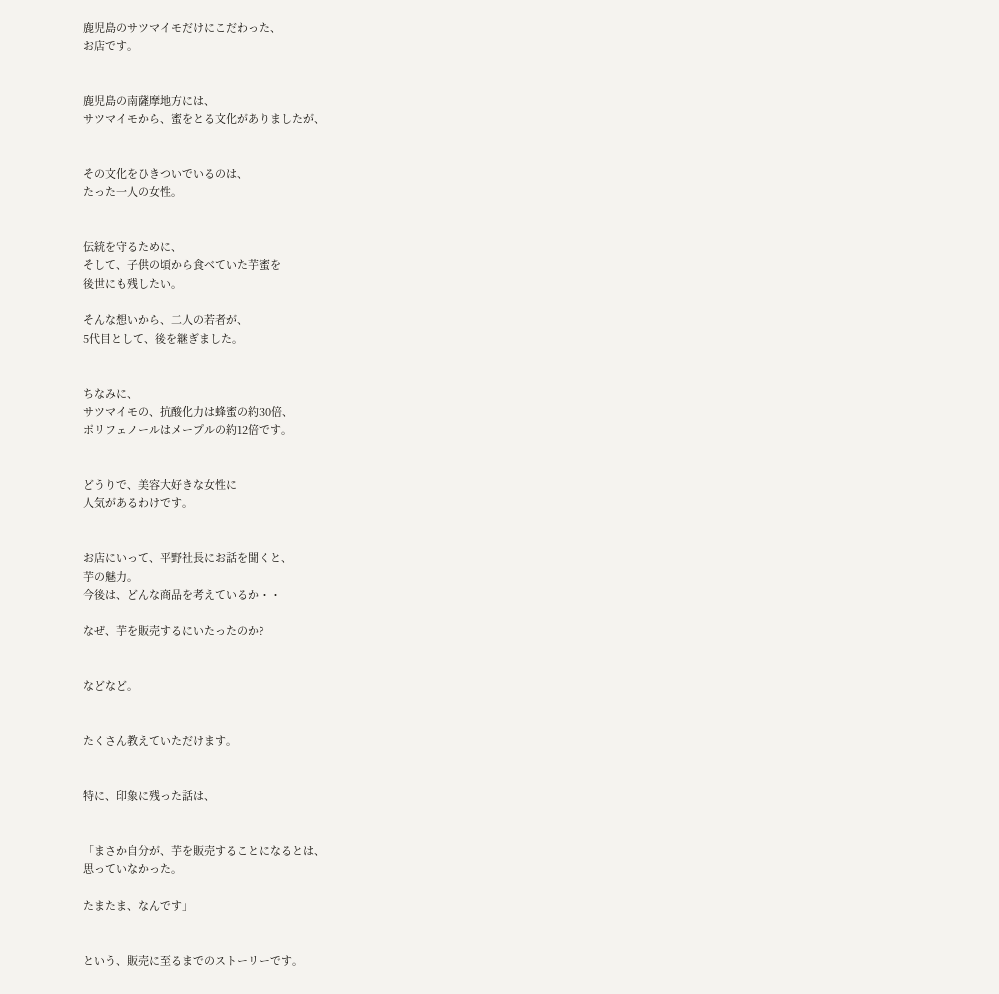鹿児島のサツマイモだけにこだわった、
お店です。


鹿児島の南薩摩地方には、
サツマイモから、蜜をとる文化がありましたが、


その文化をひきついでいるのは、
たった一人の女性。


伝統を守るために、
そして、子供の頃から食べていた芋蜜を
後世にも残したい。

そんな想いから、二人の若者が、
5代目として、後を継ぎました。


ちなみに、
サツマイモの、抗酸化力は蜂蜜の約30倍、
ポリフェノールはメープルの約12倍です。


どうりで、美容大好きな女性に
人気があるわけです。


お店にいって、平野社長にお話を聞くと、
芋の魅力。
今後は、どんな商品を考えているか・・

なぜ、芋を販売するにいたったのか?


などなど。


たくさん教えていただけます。


特に、印象に残った話は、


「まさか自分が、芋を販売することになるとは、
思っていなかった。

たまたま、なんです」


という、販売に至るまでのストーリーです。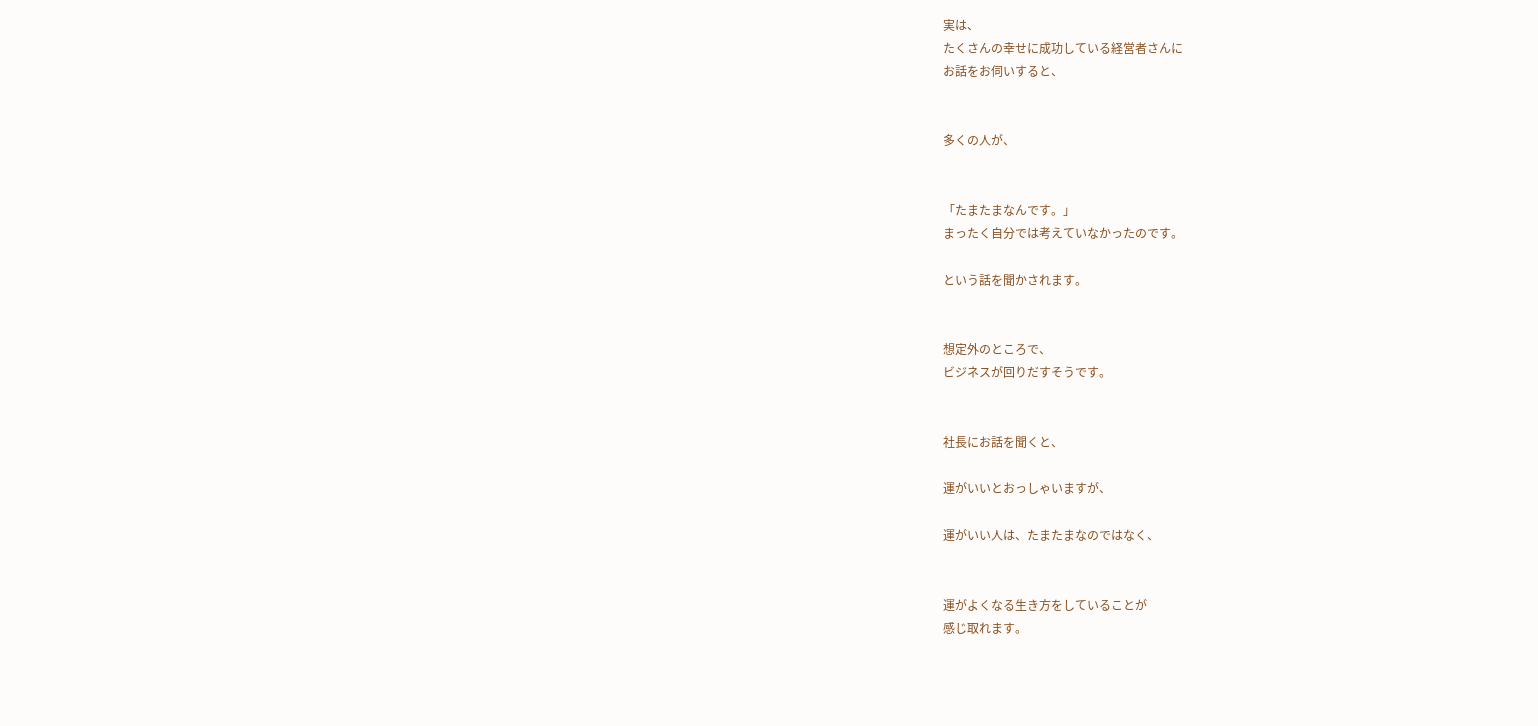実は、
たくさんの幸せに成功している経営者さんに
お話をお伺いすると、


多くの人が、


「たまたまなんです。」
まったく自分では考えていなかったのです。

という話を聞かされます。


想定外のところで、
ビジネスが回りだすそうです。


社長にお話を聞くと、

運がいいとおっしゃいますが、

運がいい人は、たまたまなのではなく、


運がよくなる生き方をしていることが
感じ取れます。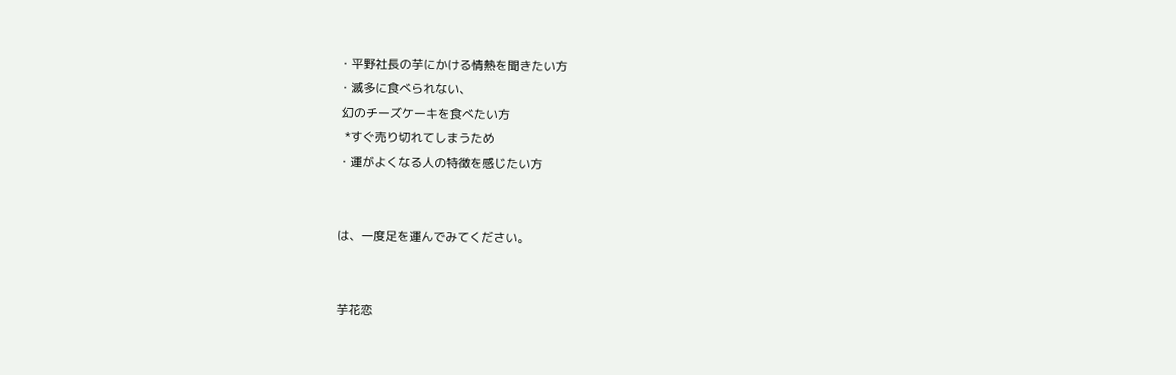・平野社長の芋にかける情熱を聞きたい方
・滅多に食べられない、
 幻のチーズケーキを食べたい方
  *すぐ売り切れてしまうため
・運がよくなる人の特徴を感じたい方


は、一度足を運んでみてください。


芋花恋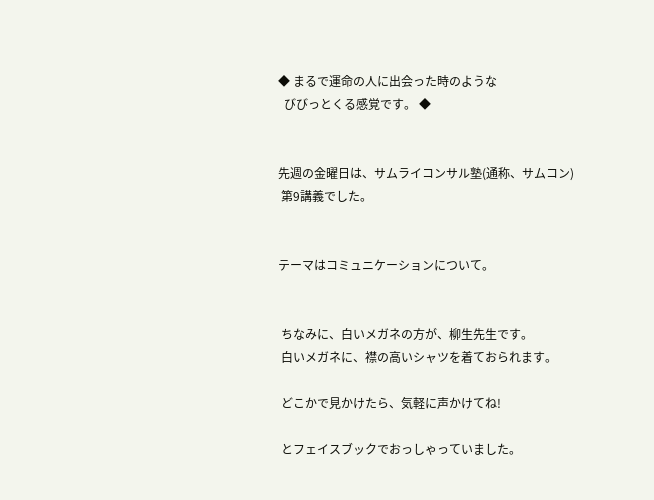◆ まるで運命の人に出会った時のような
  びびっとくる感覚です。 ◆


先週の金曜日は、サムライコンサル塾(通称、サムコン)
 第9講義でした。


テーマはコミュニケーションについて。


 ちなみに、白いメガネの方が、柳生先生です。
 白いメガネに、襟の高いシャツを着ておられます。

 どこかで見かけたら、気軽に声かけてね!

 とフェイスブックでおっしゃっていました。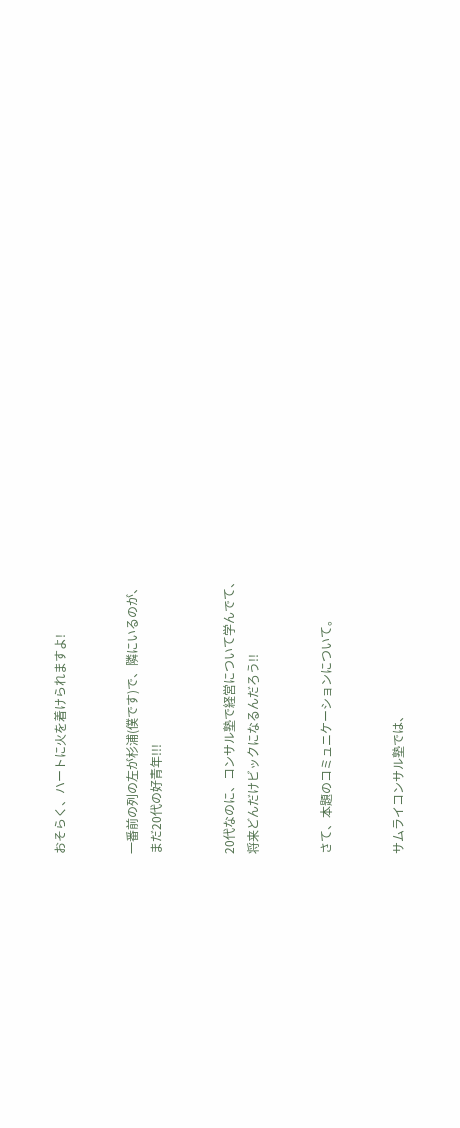おそらく、ハートに火を着けられますよ!


一番前の列の左が杉浦(僕です)で、隣にいるのが、
まだ20代の好青年!!!


20代なのに、コンサル塾で経営について学んでて、
将来どんだけビックになるんだろう!!


さて、本題のコミュニケーションについて。


サムライコンサル塾では、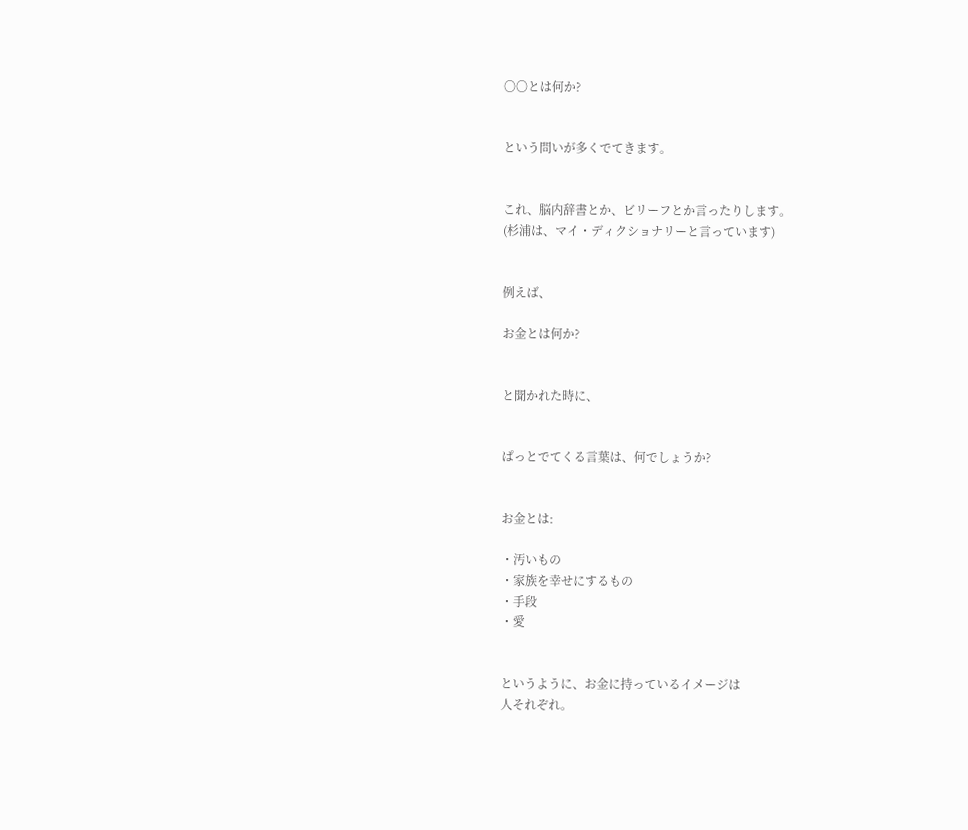〇〇とは何か?


という問いが多くでてきます。


これ、脳内辞書とか、ビリーフとか言ったりします。
(杉浦は、マイ・ディクショナリーと言っています)


例えば、

お金とは何か?


と聞かれた時に、


ぱっとでてくる言葉は、何でしょうか?


お金とは:

・汚いもの
・家族を幸せにするもの
・手段
・愛


というように、お金に持っているイメージは
人それぞれ。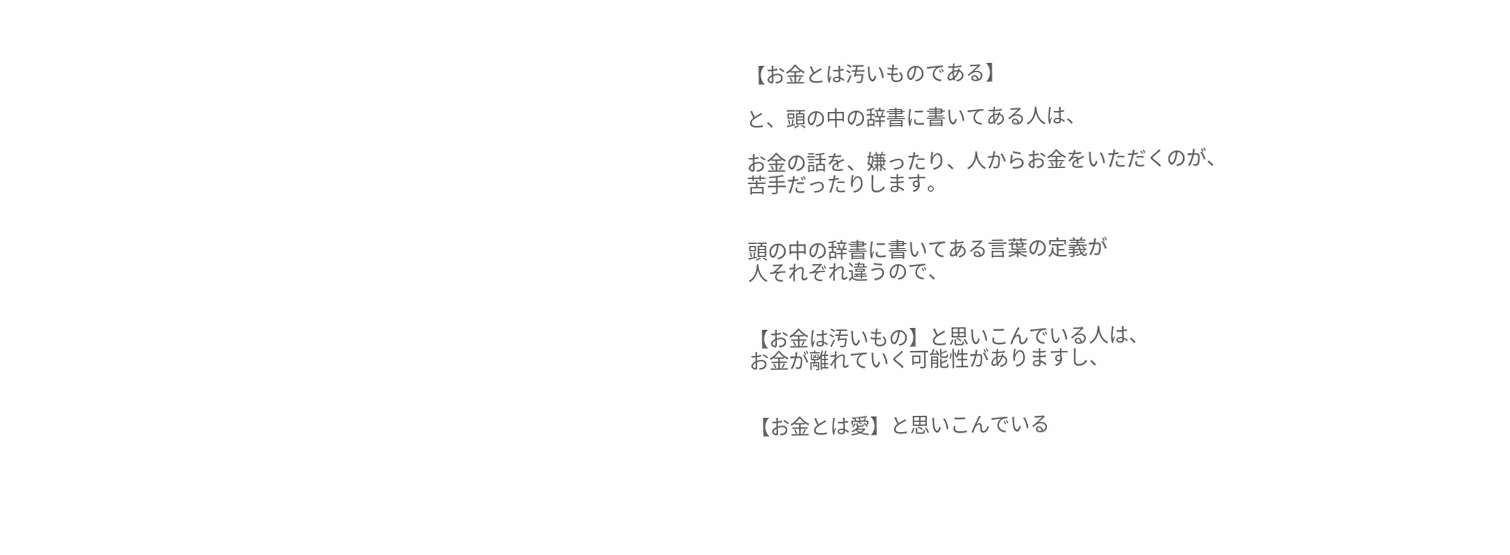【お金とは汚いものである】

と、頭の中の辞書に書いてある人は、

お金の話を、嫌ったり、人からお金をいただくのが、
苦手だったりします。


頭の中の辞書に書いてある言葉の定義が
人それぞれ違うので、


【お金は汚いもの】と思いこんでいる人は、
お金が離れていく可能性がありますし、


【お金とは愛】と思いこんでいる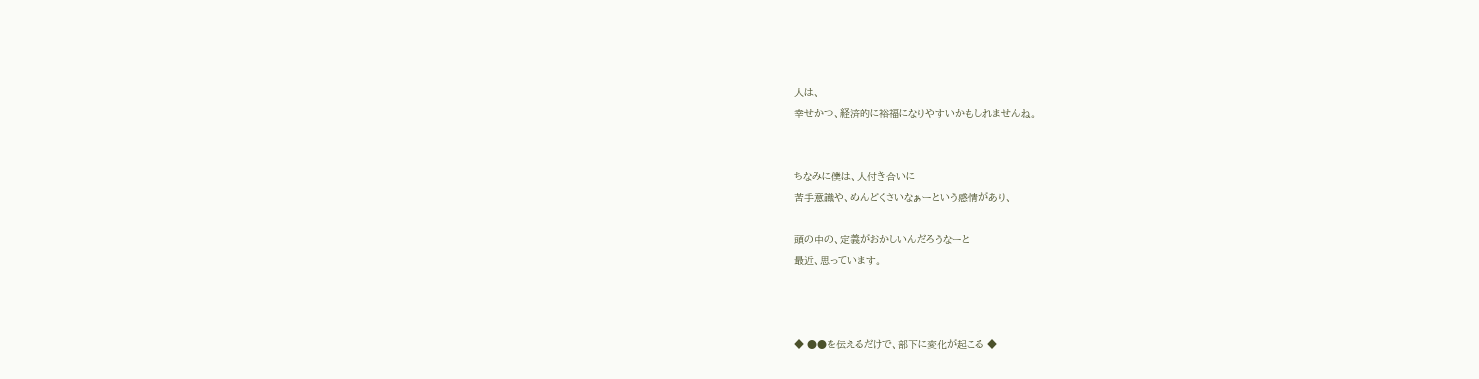人は、
幸せかつ、経済的に裕福になりやすいかもしれませんね。


ちなみに僕は、人付き合いに
苦手意識や、めんどくさいなぁーという感情があり、

頭の中の、定義がおかしいんだろうなーと
最近、思っています。



◆ ●●を伝えるだけで、部下に変化が起こる ◆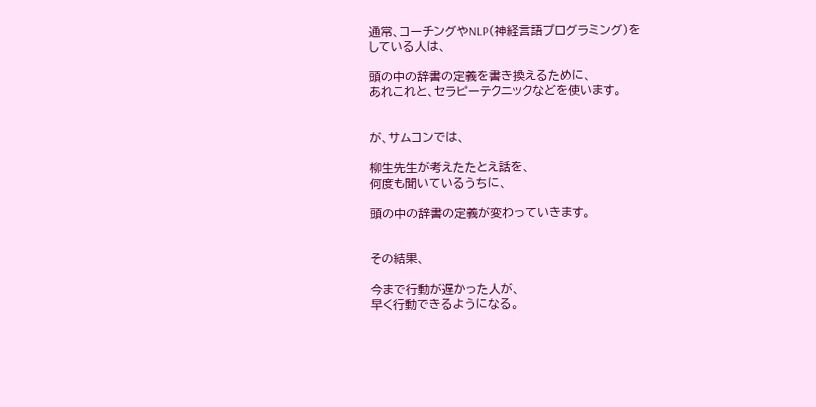通常、コーチングやNLP(神経言語プログラミング)を
している人は、

頭の中の辞書の定義を書き換えるために、
あれこれと、セラピーテクニックなどを使います。


が、サムコンでは、

柳生先生が考えたたとえ話を、
何度も聞いているうちに、

頭の中の辞書の定義が変わっていきます。


その結果、

今まで行動が遅かった人が、
早く行動できるようになる。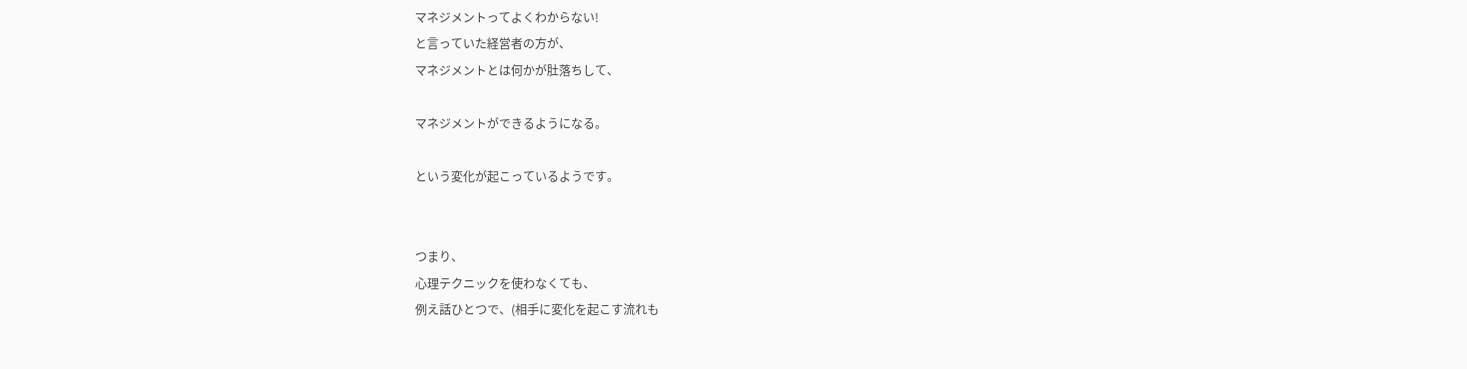マネジメントってよくわからない!
と言っていた経営者の方が、
マネジメントとは何かが肚落ちして、

マネジメントができるようになる。

という変化が起こっているようです。


つまり、
心理テクニックを使わなくても、
例え話ひとつで、(相手に変化を起こす流れも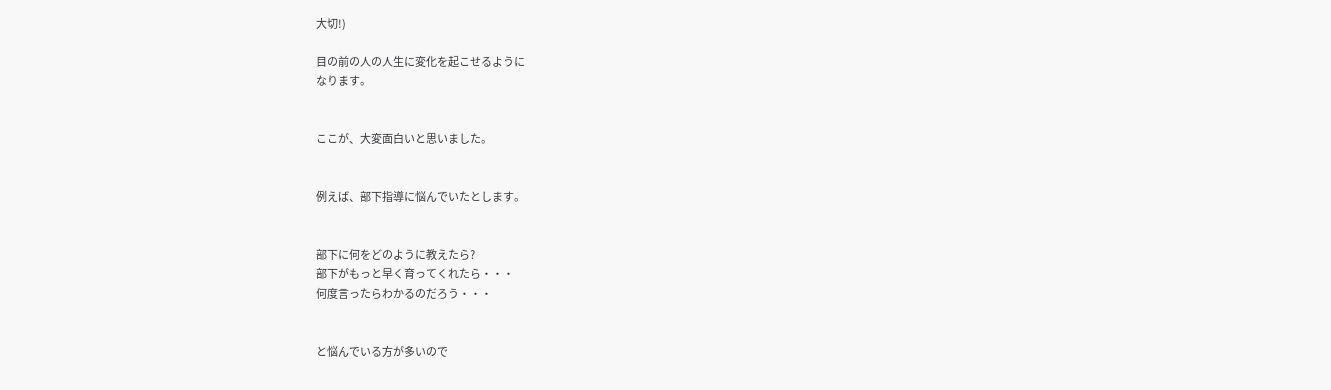大切!)

目の前の人の人生に変化を起こせるように
なります。


ここが、大変面白いと思いました。


例えば、部下指導に悩んでいたとします。


部下に何をどのように教えたら?
部下がもっと早く育ってくれたら・・・
何度言ったらわかるのだろう・・・


と悩んでいる方が多いので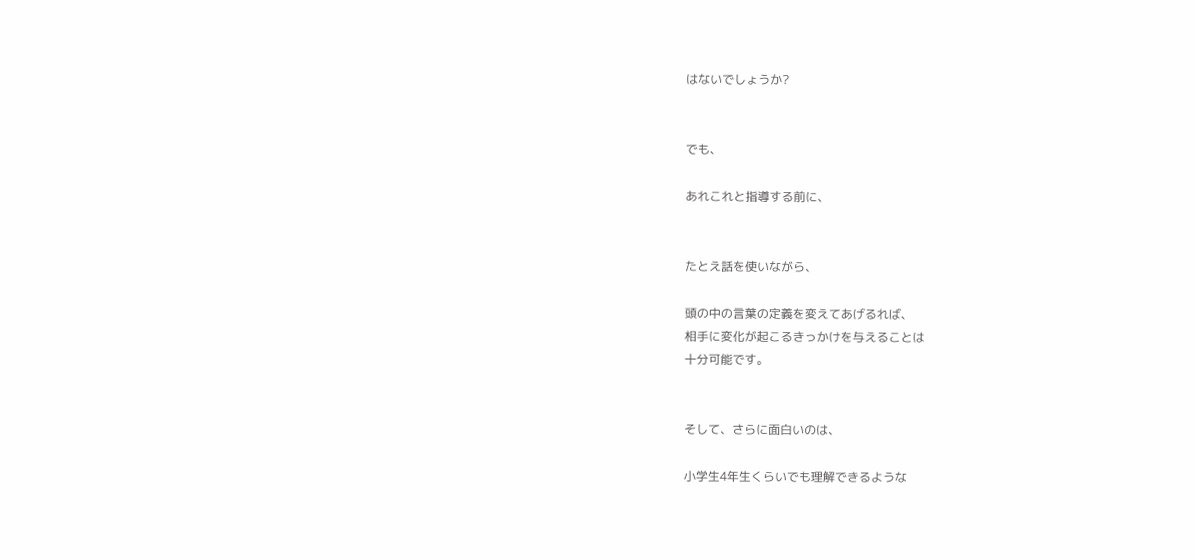はないでしょうか?


でも、

あれこれと指導する前に、


たとえ話を使いながら、

頭の中の言葉の定義を変えてあげるれば、
相手に変化が起こるきっかけを与えることは
十分可能です。


そして、さらに面白いのは、

小学生4年生くらいでも理解できるような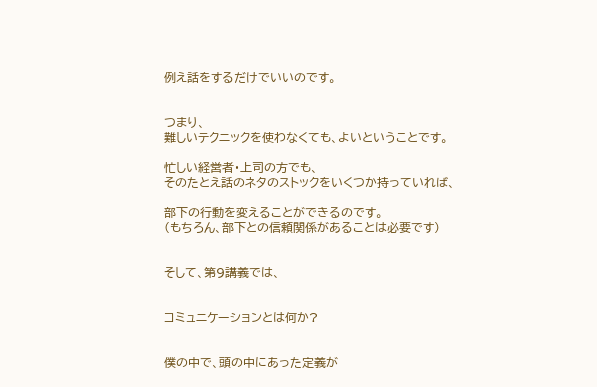例え話をするだけでいいのです。


つまり、
難しいテクニックを使わなくても、よいということです。

忙しい経営者・上司の方でも、
そのたとえ話のネタのストックをいくつか持っていれば、

部下の行動を変えることができるのです。
(もちろん、部下との信頼関係があることは必要です)


そして、第9講義では、


コミュニケーションとは何か?


僕の中で、頭の中にあった定義が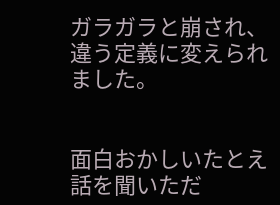ガラガラと崩され、違う定義に変えられました。


面白おかしいたとえ話を聞いただ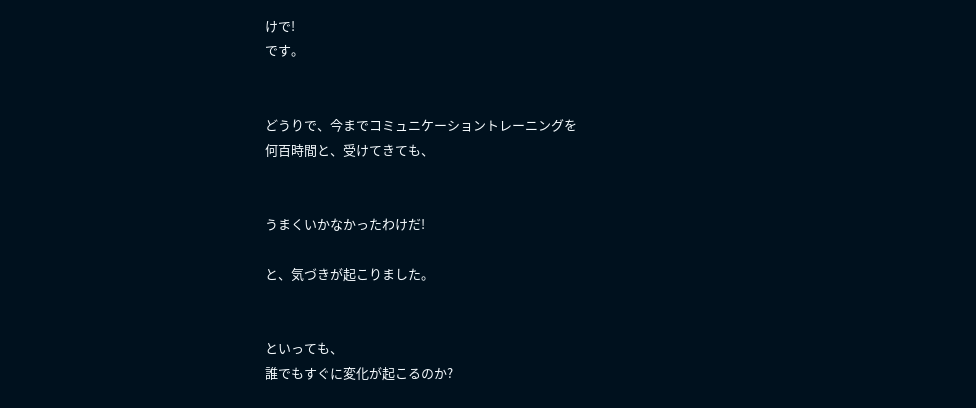けで!
です。


どうりで、今までコミュニケーショントレーニングを
何百時間と、受けてきても、


うまくいかなかったわけだ!

と、気づきが起こりました。


といっても、
誰でもすぐに変化が起こるのか?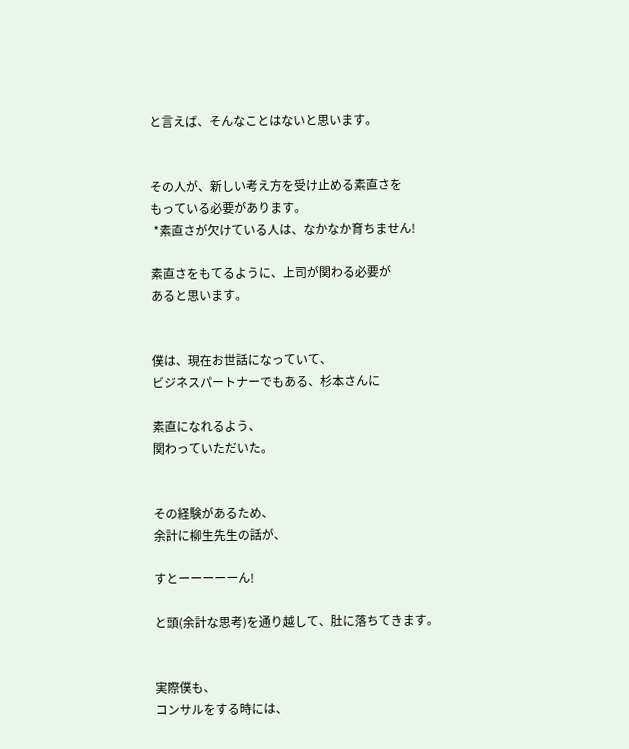と言えば、そんなことはないと思います。


その人が、新しい考え方を受け止める素直さを
もっている必要があります。
 *素直さが欠けている人は、なかなか育ちません!

素直さをもてるように、上司が関わる必要が
あると思います。


僕は、現在お世話になっていて、
ビジネスパートナーでもある、杉本さんに

素直になれるよう、
関わっていただいた。


その経験があるため、
余計に柳生先生の話が、

すとーーーーーん!

と頭(余計な思考)を通り越して、肚に落ちてきます。


実際僕も、
コンサルをする時には、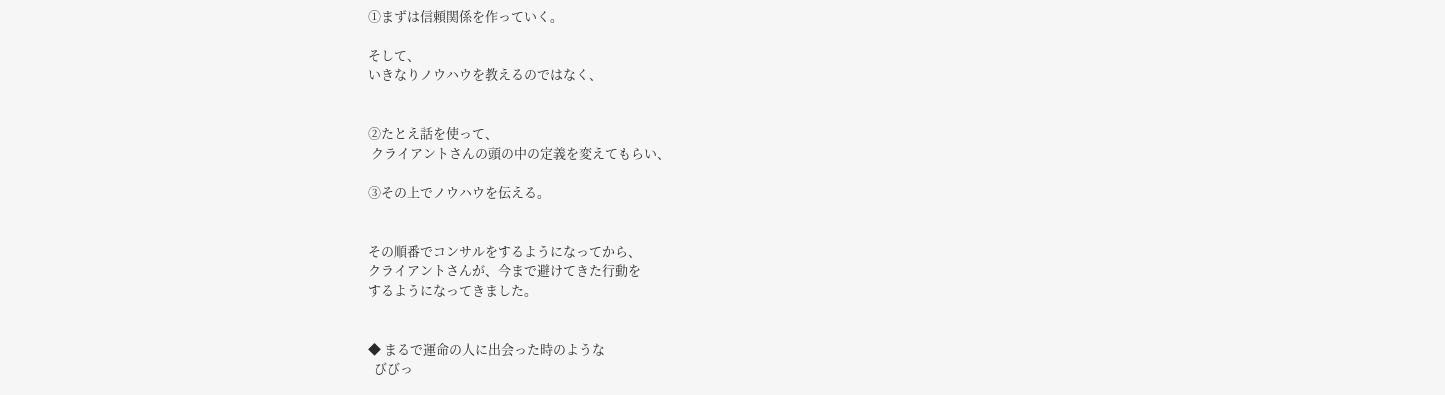①まずは信頼関係を作っていく。

そして、
いきなりノウハウを教えるのではなく、


②たとえ話を使って、
 クライアントさんの頭の中の定義を変えてもらい、

③その上でノウハウを伝える。


その順番でコンサルをするようになってから、
クライアントさんが、今まで避けてきた行動を
するようになってきました。


◆ まるで運命の人に出会った時のような
  びびっ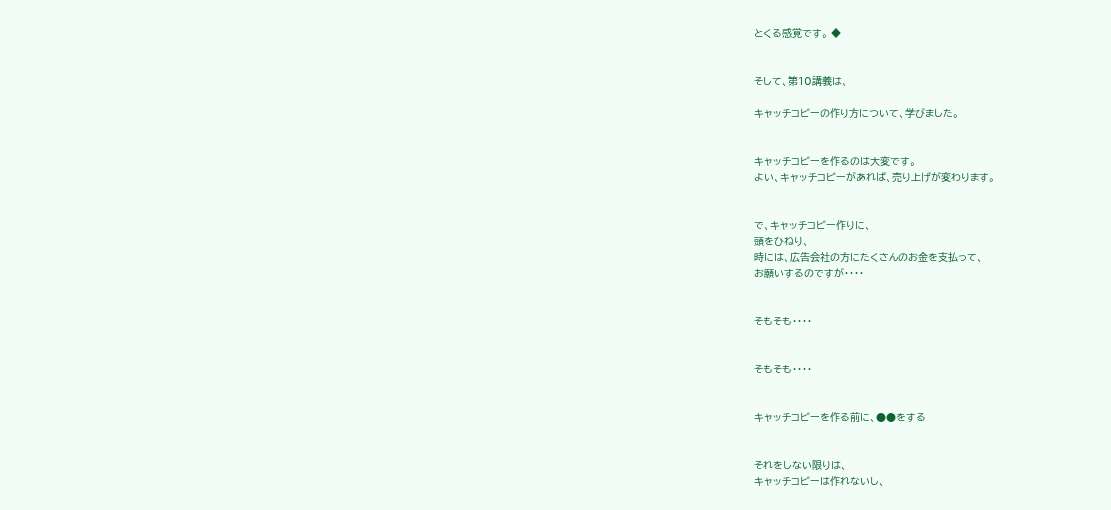とくる感覚です。 ◆


そして、第10講義は、

キャッチコピーの作り方について、学びました。


キャッチコピーを作るのは大変です。
よい、キャッチコピーがあれば、売り上げが変わります。


で、キャッチコピー作りに、
頭をひねり、
時には、広告会社の方にたくさんのお金を支払って、
お願いするのですが・・・・


そもそも・・・・


そもそも・・・・


キャッチコピーを作る前に、●●をする


それをしない限りは、
キャッチコピーは作れないし、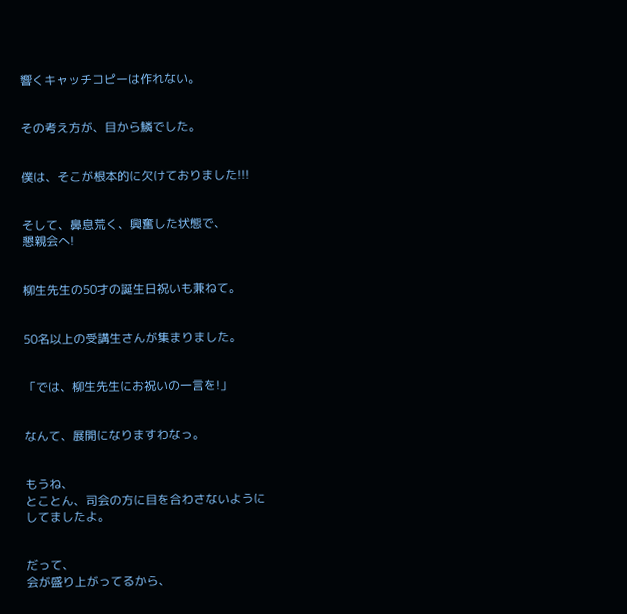響くキャッチコピーは作れない。


その考え方が、目から鱗でした。


僕は、そこが根本的に欠けておりました!!!


そして、鼻息荒く、興奮した状態で、
懇親会へ!


柳生先生の50才の誕生日祝いも兼ねて。


50名以上の受講生さんが集まりました。


「では、柳生先生にお祝いの一言を!」


なんて、展開になりますわなっ。


もうね、
とことん、司会の方に目を合わさないように
してましたよ。


だって、
会が盛り上がってるから、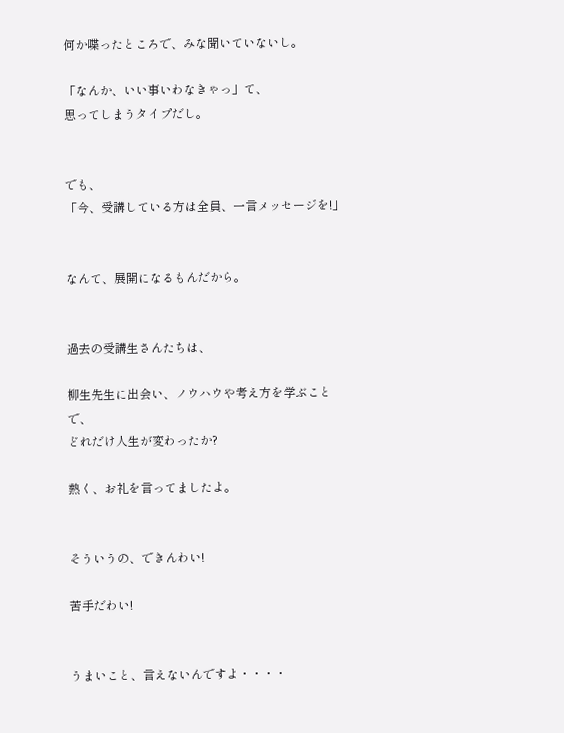何か喋ったところで、みな聞いていないし。

「なんか、いい事いわなきゃっ」て、
思ってしまうタイプだし。


でも、
「今、受講している方は全員、一言メッセージを!」


なんて、展開になるもんだから。


過去の受講生さんたちは、

柳生先生に出会い、ノウハウや考え方を学ぶことで、
どれだけ人生が変わったか?

熱く、お礼を言ってましたよ。


そういうの、できんわい!

苦手だわい!


うまいこと、言えないんですよ・・・・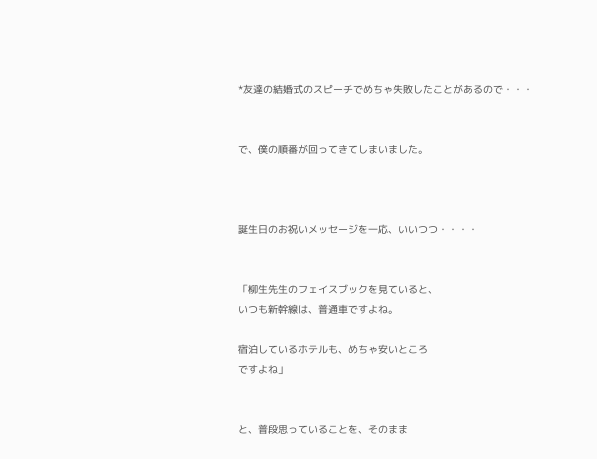*友達の結婚式のスピーチでめちゃ失敗したことがあるので・・・


で、僕の順番が回ってきてしまいました。



誕生日のお祝いメッセージを一応、いいつつ・・・・


「柳生先生のフェイスブックを見ていると、
いつも新幹線は、普通車ですよね。

宿泊しているホテルも、めちゃ安いところ
ですよね」


と、普段思っていることを、そのまま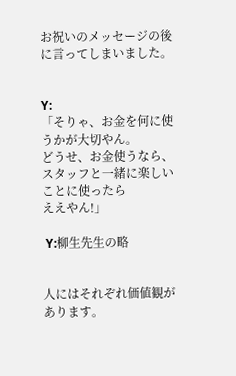お祝いのメッセージの後に言ってしまいました。


Y:
「そりゃ、お金を何に使うかが大切やん。
どうせ、お金使うなら、スタッフと一緒に楽しいことに使ったら
ええやん!」

 Y:柳生先生の略


人にはそれぞれ価値観があります。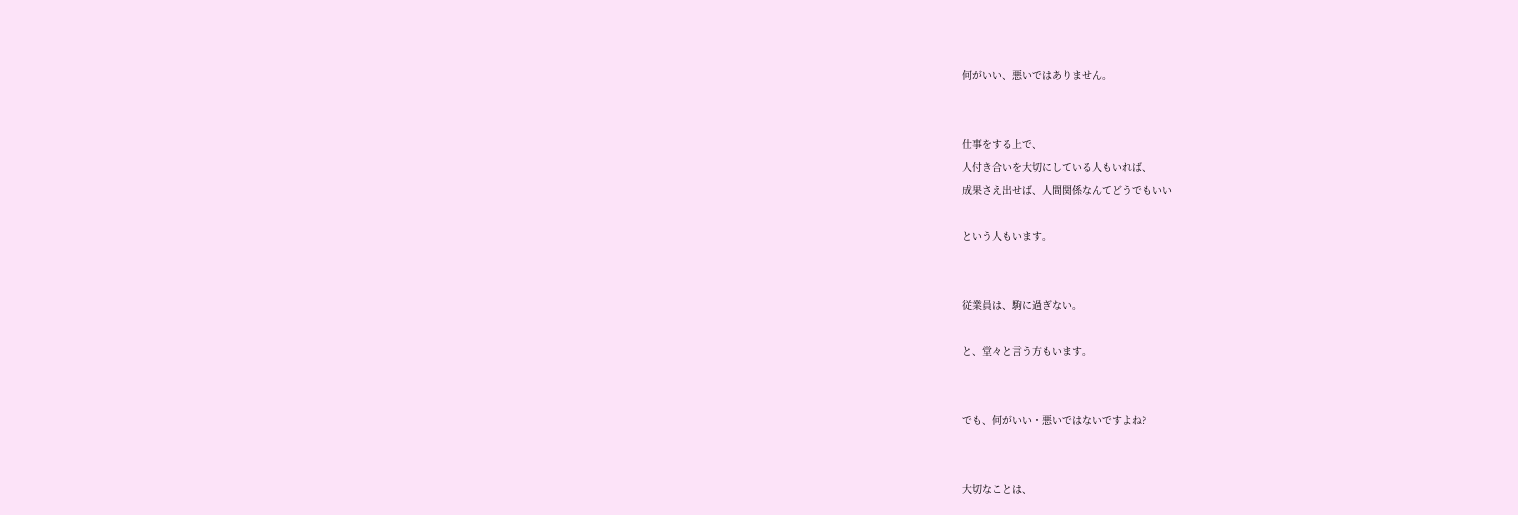何がいい、悪いではありません。


仕事をする上で、
人付き合いを大切にしている人もいれば、
成果さえ出せば、人間関係なんてどうでもいい

という人もいます。


従業員は、駒に過ぎない。

と、堂々と言う方もいます。


でも、何がいい・悪いではないですよね?


大切なことは、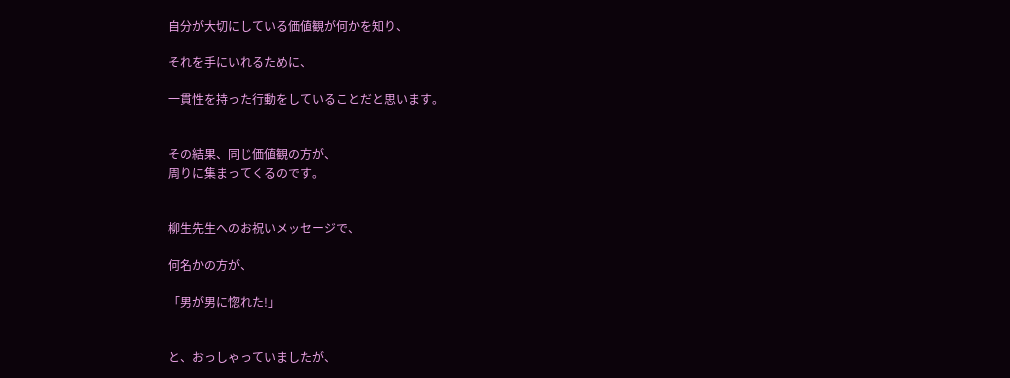自分が大切にしている価値観が何かを知り、

それを手にいれるために、

一貫性を持った行動をしていることだと思います。


その結果、同じ価値観の方が、
周りに集まってくるのです。


柳生先生へのお祝いメッセージで、

何名かの方が、

「男が男に惚れた!」


と、おっしゃっていましたが、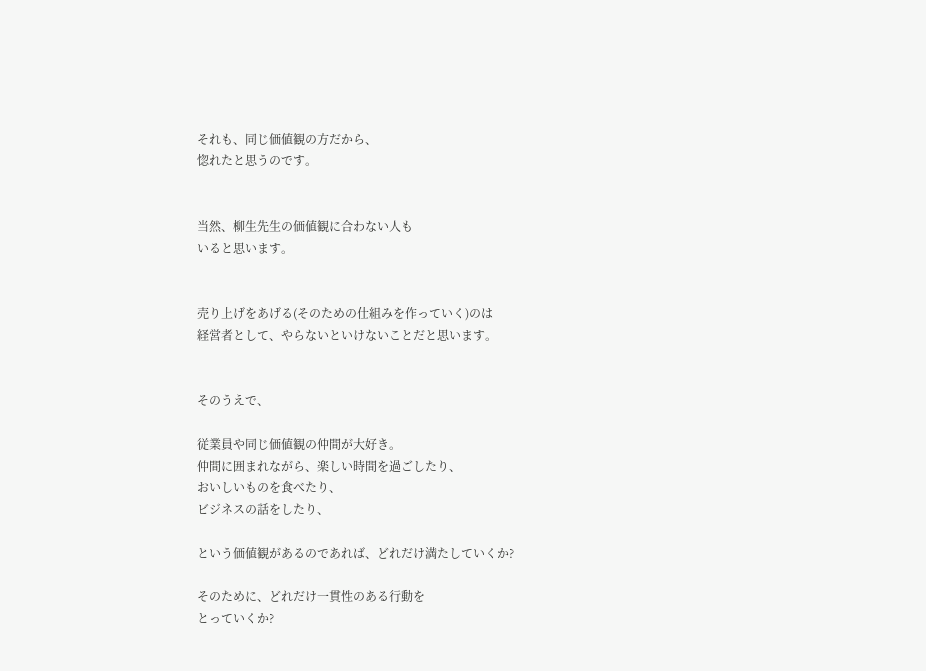それも、同じ価値観の方だから、
惚れたと思うのです。


当然、柳生先生の価値観に合わない人も
いると思います。


売り上げをあげる(そのための仕組みを作っていく)のは
経営者として、やらないといけないことだと思います。


そのうえで、

従業員や同じ価値観の仲間が大好き。
仲間に囲まれながら、楽しい時間を過ごしたり、
おいしいものを食べたり、
ビジネスの話をしたり、

という価値観があるのであれば、どれだけ満たしていくか?

そのために、どれだけ一貫性のある行動を
とっていくか?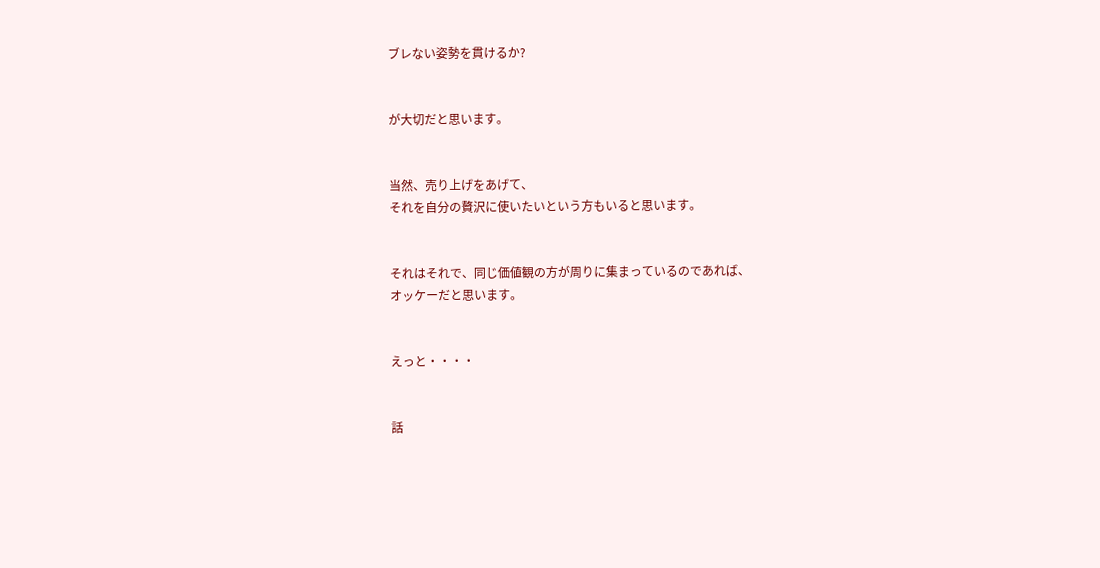ブレない姿勢を貫けるか?


が大切だと思います。


当然、売り上げをあげて、
それを自分の贅沢に使いたいという方もいると思います。


それはそれで、同じ価値観の方が周りに集まっているのであれば、
オッケーだと思います。


えっと・・・・


話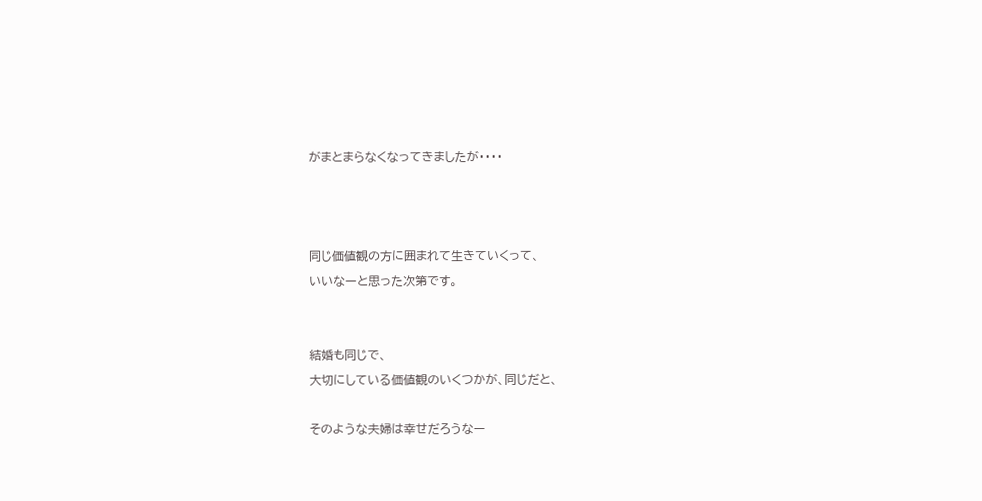がまとまらなくなってきましたが・・・・



同じ価値観の方に囲まれて生きていくって、
いいなーと思った次第です。


結婚も同じで、
大切にしている価値観のいくつかが、同じだと、

そのような夫婦は幸せだろうなー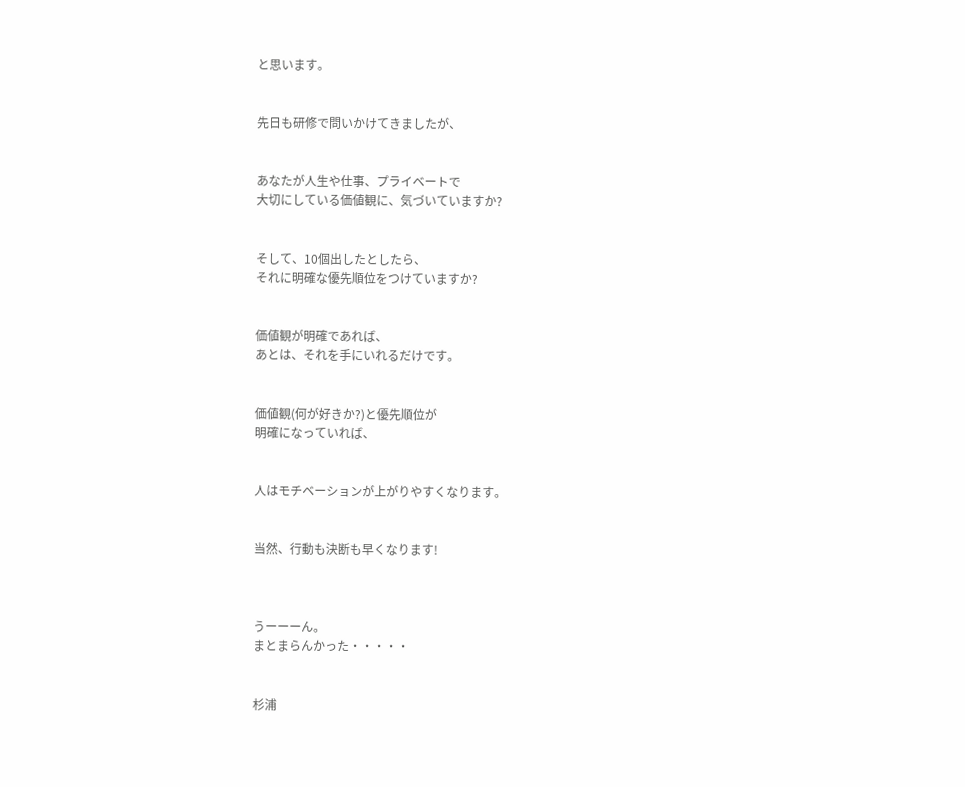と思います。


先日も研修で問いかけてきましたが、


あなたが人生や仕事、プライベートで
大切にしている価値観に、気づいていますか?


そして、10個出したとしたら、
それに明確な優先順位をつけていますか?


価値観が明確であれば、
あとは、それを手にいれるだけです。


価値観(何が好きか?)と優先順位が
明確になっていれば、


人はモチベーションが上がりやすくなります。


当然、行動も決断も早くなります!



うーーーん。
まとまらんかった・・・・・


杉浦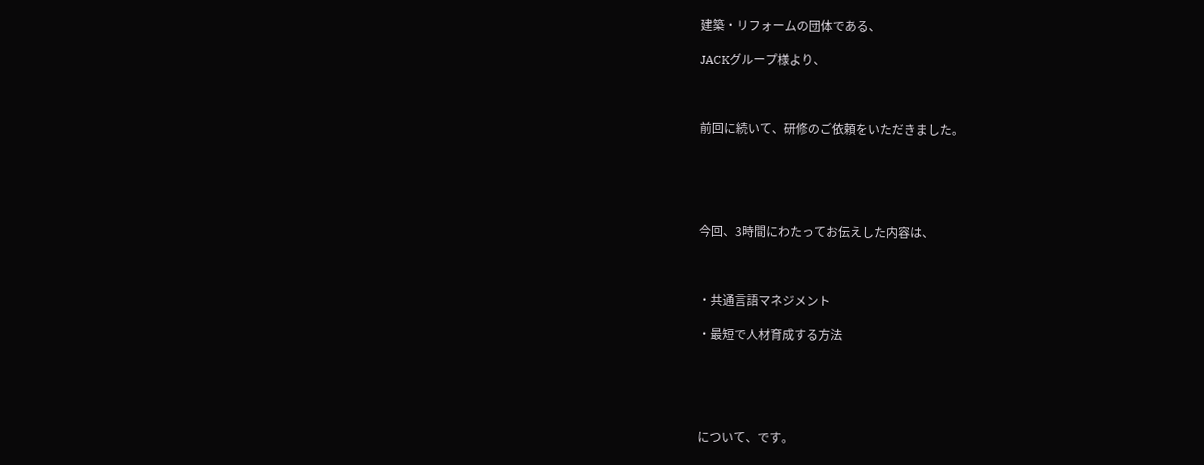建築・リフォームの団体である、

JACKグループ様より、



前回に続いて、研修のご依頼をいただきました。





今回、3時間にわたってお伝えした内容は、



・共通言語マネジメント

・最短で人材育成する方法





について、です。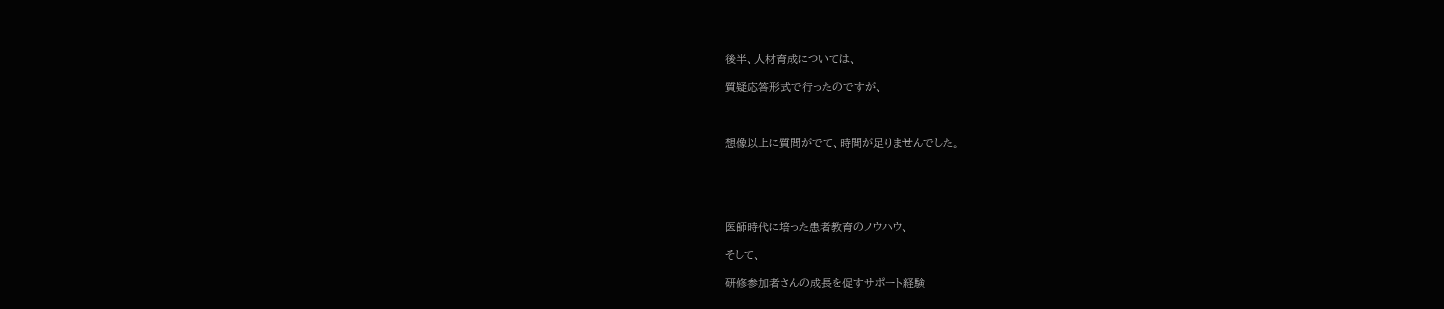後半、人材育成については、

質疑応答形式で行ったのですが、



想像以上に質問がでて、時間が足りませんでした。





医師時代に培った患者教育のノウハウ、

そして、

研修参加者さんの成長を促すサポート経験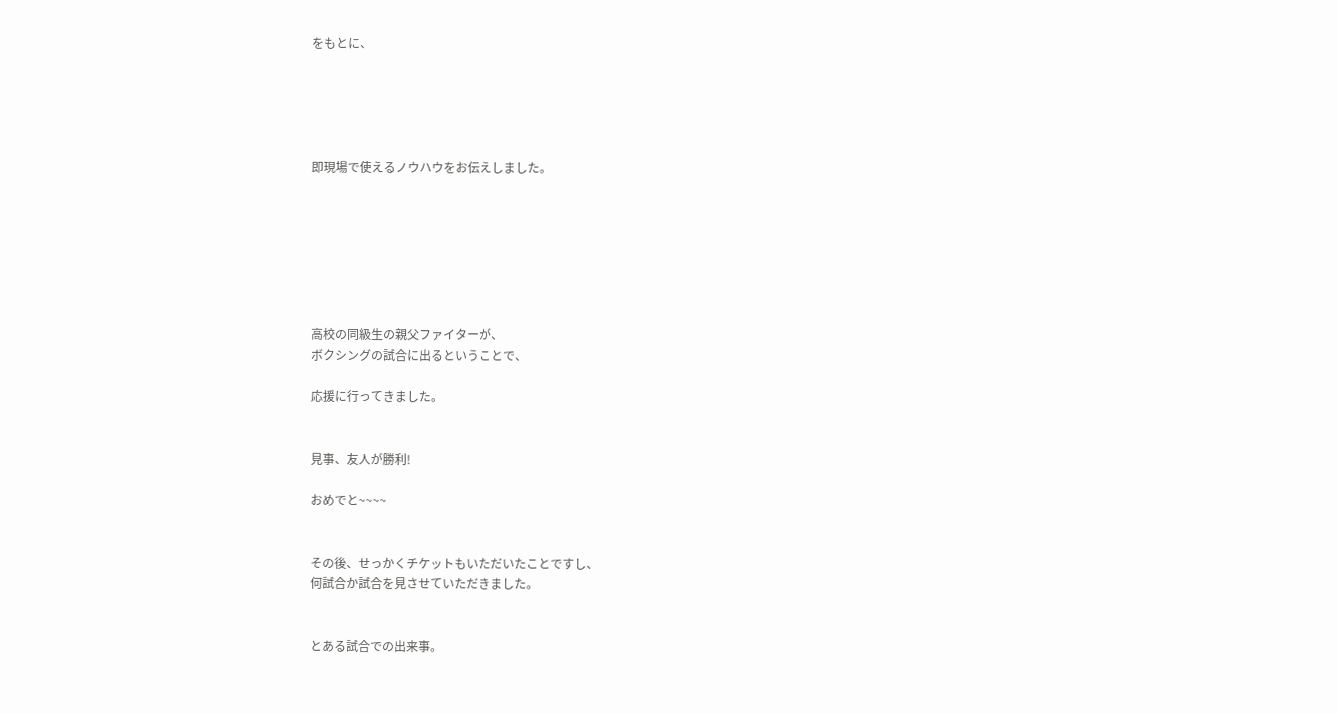をもとに、





即現場で使えるノウハウをお伝えしました。







高校の同級生の親父ファイターが、
ボクシングの試合に出るということで、

応援に行ってきました。


見事、友人が勝利!

おめでと~~~~


その後、せっかくチケットもいただいたことですし、
何試合か試合を見させていただきました。


とある試合での出来事。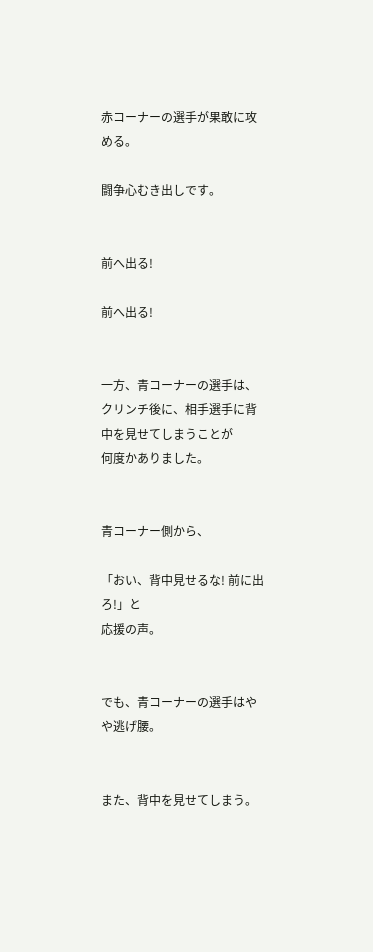赤コーナーの選手が果敢に攻める。

闘争心むき出しです。


前へ出る!

前へ出る!


一方、青コーナーの選手は、
クリンチ後に、相手選手に背中を見せてしまうことが
何度かありました。


青コーナー側から、

「おい、背中見せるな! 前に出ろ!」と
応援の声。


でも、青コーナーの選手はやや逃げ腰。


また、背中を見せてしまう。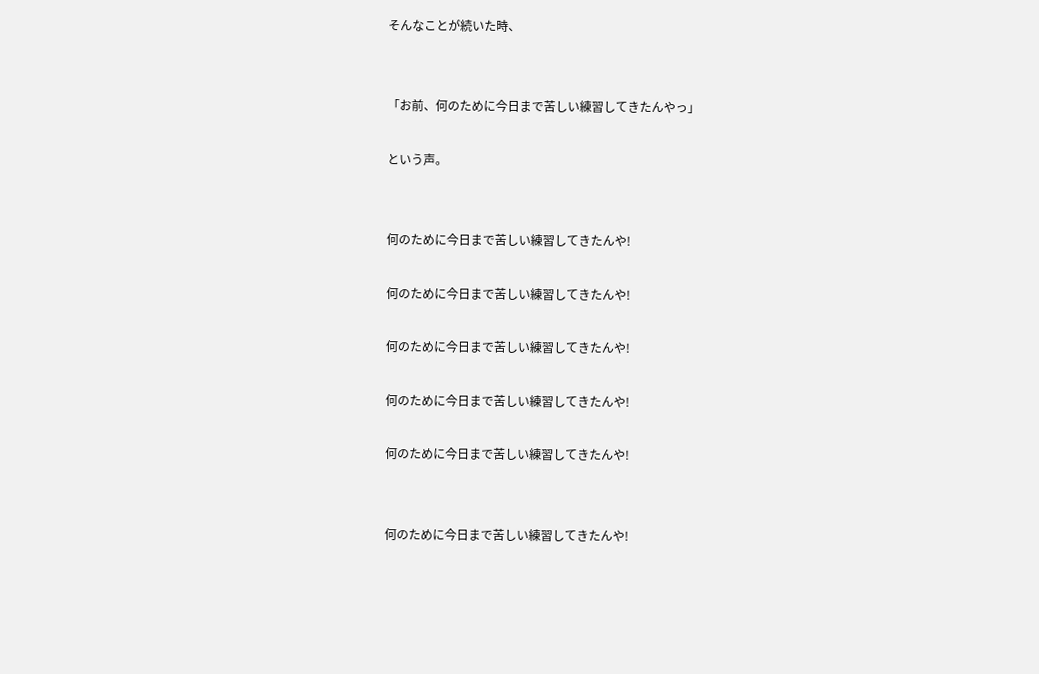そんなことが続いた時、


「お前、何のために今日まで苦しい練習してきたんやっ」

という声。


何のために今日まで苦しい練習してきたんや!

何のために今日まで苦しい練習してきたんや!

何のために今日まで苦しい練習してきたんや!

何のために今日まで苦しい練習してきたんや!

何のために今日まで苦しい練習してきたんや!


何のために今日まで苦しい練習してきたんや!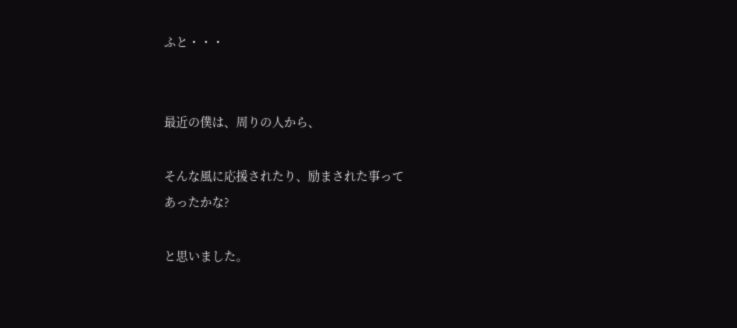ふと・・・


最近の僕は、周りの人から、

そんな風に応援されたり、励まされた事って
あったかな?

と思いました。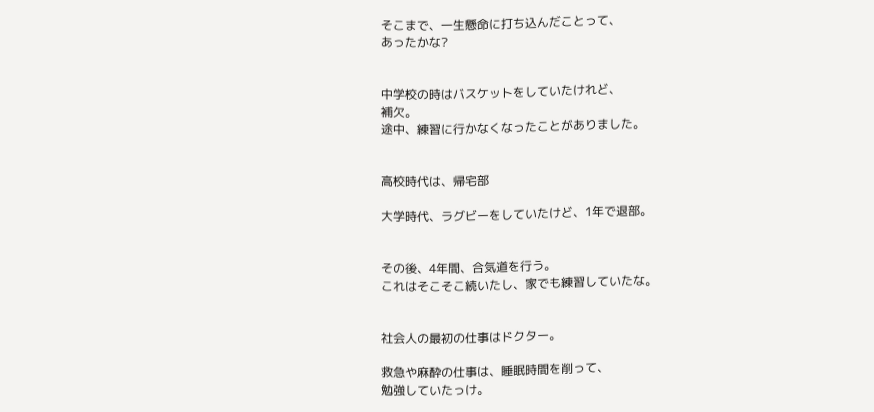そこまで、一生懸命に打ち込んだことって、
あったかな?


中学校の時はバスケットをしていたけれど、
補欠。
途中、練習に行かなくなったことがありました。


高校時代は、帰宅部

大学時代、ラグビーをしていたけど、1年で退部。


その後、4年間、合気道を行う。
これはそこそこ続いたし、家でも練習していたな。


社会人の最初の仕事はドクター。

救急や麻酔の仕事は、睡眠時間を削って、
勉強していたっけ。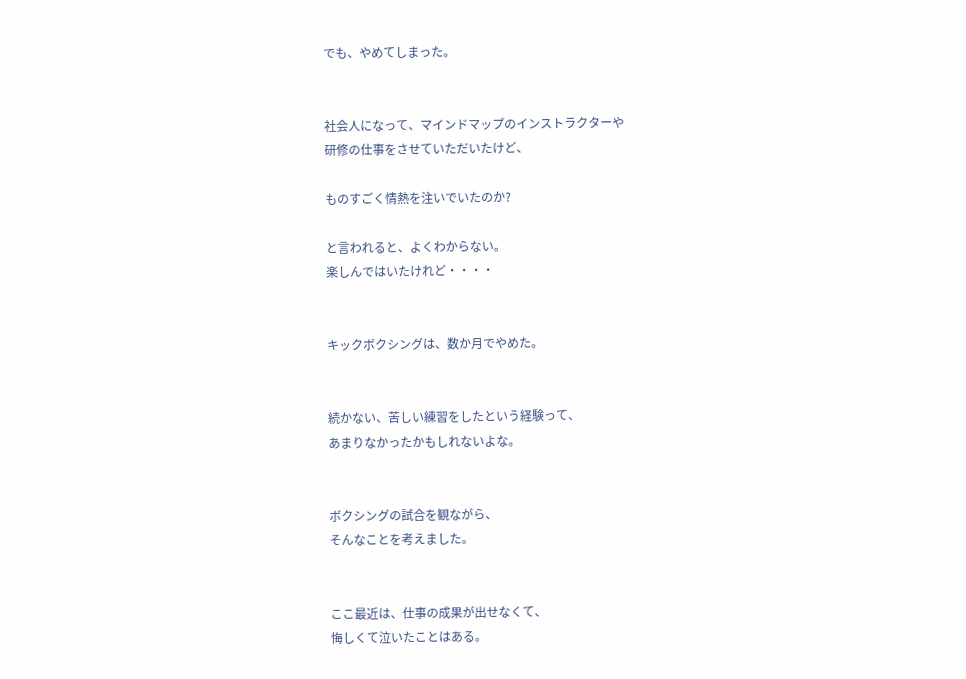でも、やめてしまった。


社会人になって、マインドマップのインストラクターや
研修の仕事をさせていただいたけど、

ものすごく情熱を注いでいたのか?

と言われると、よくわからない。
楽しんではいたけれど・・・・


キックボクシングは、数か月でやめた。


続かない、苦しい練習をしたという経験って、
あまりなかったかもしれないよな。


ボクシングの試合を観ながら、
そんなことを考えました。


ここ最近は、仕事の成果が出せなくて、
悔しくて泣いたことはある。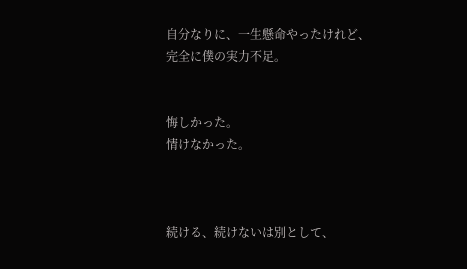自分なりに、一生懸命やったけれど、
完全に僕の実力不足。


悔しかった。
情けなかった。



続ける、続けないは別として、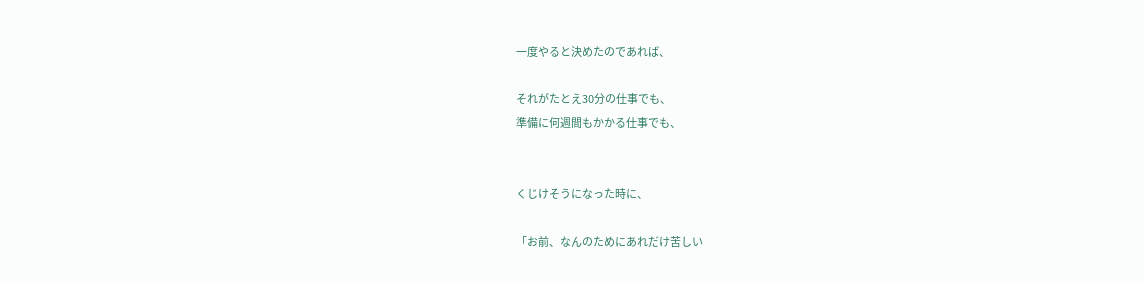一度やると決めたのであれば、

それがたとえ30分の仕事でも、
準備に何週間もかかる仕事でも、


くじけそうになった時に、

「お前、なんのためにあれだけ苦しい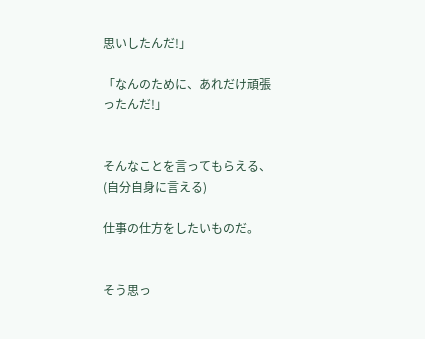思いしたんだ!」

「なんのために、あれだけ頑張ったんだ!」


そんなことを言ってもらえる、(自分自身に言える)

仕事の仕方をしたいものだ。


そう思っ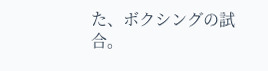た、ボクシングの試合。